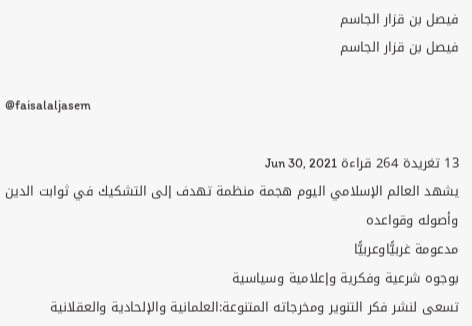فيصل بن قزار الجاسم
فيصل بن قزار الجاسم

@faisalaljasem

13 تغريدة 264 قراءة Jun 30, 2021
يشهد العالم الإسلامي اليوم هجمة منظمة تهدف إلى التشكيك في ثوابت الدين وأصوله وقواعده
مدعومة غربيًّاوعربيًّا
بوجوه شرعية وفكرية وإعلامية وسياسية
تسعى لنشر فكر التنوير ومخرجاته المتنوعة:العلمانية والإلحادية والعقلانية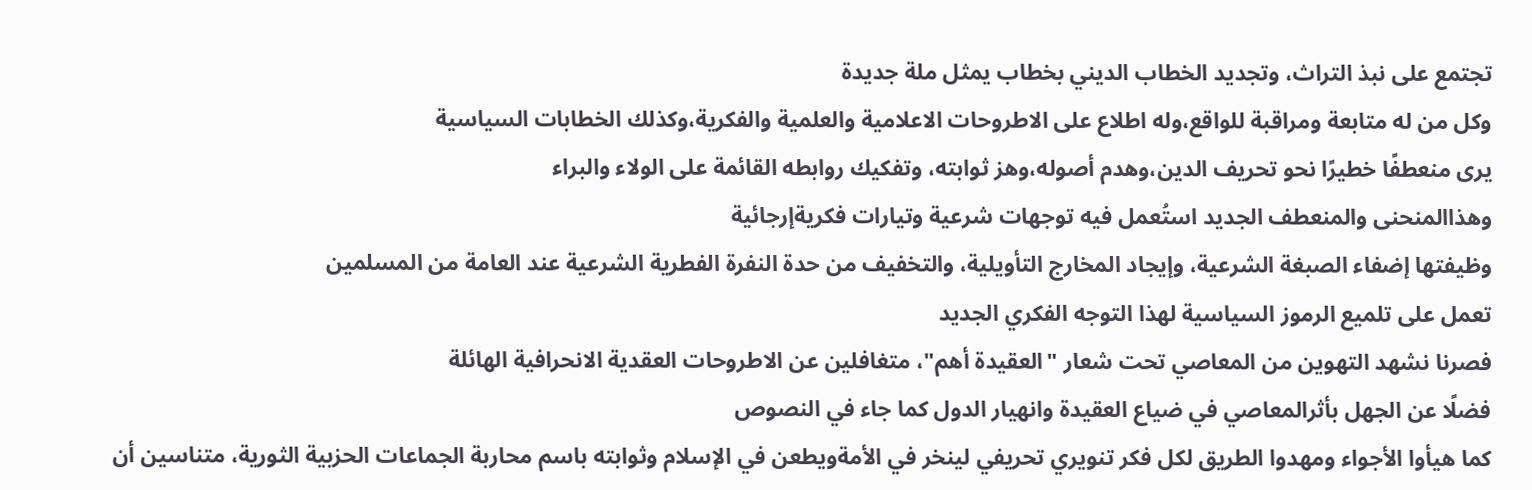تجتمع على نبذ التراث، وتجديد الخطاب الديني بخطاب يمثل ملة جديدة
وكل من له متابعة ومراقبة للواقع،وله اطلاع على الاطروحات الاعلامية والعلمية والفكرية،وكذلك الخطابات السياسية
يرى منعطفًا خطيرًا نحو تحريف الدين،وهدم أصوله،وهز ثوابته، وتفكيك روابطه القائمة على الولاء والبراء
وهذاالمنحنى والمنعطف الجديد استُعمل فيه توجهات شرعية وتيارات فكريةإرجائية
وظيفتها إضفاء الصبغة الشرعية، وإيجاد المخارج التأويلية، والتخفيف من حدة النفرة الفطرية الشرعية عند العامة من المسلمين
تعمل على تلميع الرموز السياسية لهذا التوجه الفكري الجديد
فصرنا نشهد التهوين من المعاصي تحت شعار "العقيدة أهم"، متغافلين عن الاطروحات العقدية الانحرافية الهائلة
فضلًا عن الجهل بأثرالمعاصي في ضياع العقيدة وانهيار الدول كما جاء في النصوص
كما هيأوا الأجواء ومهدوا الطريق لكل فكر تنويري تحريفي لينخر في الأمةويطعن في الإسلام وثوابته باسم محاربة الجماعات الحزبية الثورية، متناسين أن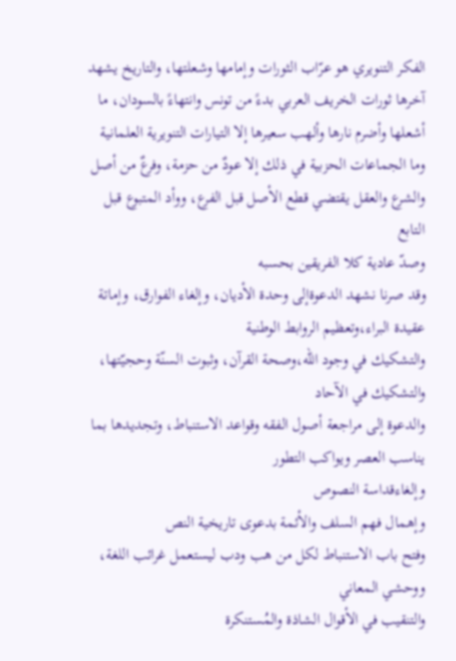الفكر التنويري هو عرّاب الثورات وإمامها وشعلتها، والتاريخ يشهد
آخرها ثورات الخريف العربي بدءً من تونس وانتهاءً بالسودان، ما أشعلها وأضرم نارها وألهب سعيرها إلا التيارات التنويرية العلمانية
وما الجماعات الحزبية في ذلك إلا عودٌ من حزمة، وفرعٌ من أصل
والشرع والعقل يقتضي قطع الأصل قبل الفرع، ووأد المتبوع قبل التابع
وصدّ عادية كلا الفريقين بحسبه
وقد صرنا نشهد الدعوةإلى وحدة الأديان، وإلغاء الفوارق، وإماتة عقيدة البراء،وتعظيم الروابط الوطنية
والتشكيك في وجود الله،وصحة القرآن، وثبوت السنّة وحجيّتها، والتشكيك في الآحاد
والدعوة إلى مراجعة أصول الفقه وقواعد الاستنباط، وتجديدها بما يناسب العصر ويواكب التطور
وإلغاءقداسة النصوص
وإهمال فهم السلف والأئمة بدعوى تاريخية النص
وفتح باب الاستنباط لكل من هب ودب ليستعمل غرائب اللغة، ووحشي المعاني
والتنقيب في الأقوال الشاذة والمُستنكرة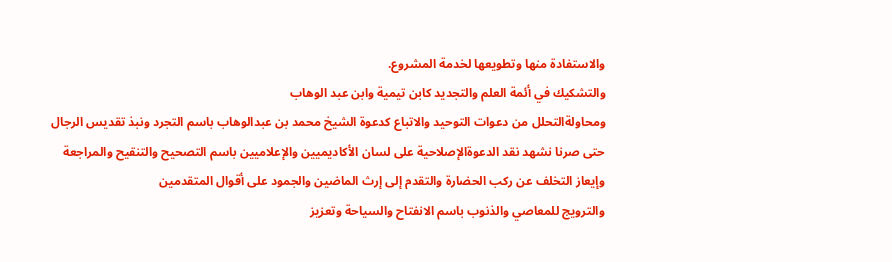والاستفادة منها وتطويعها لخدمة المشروع.
والتشكيك في أئمة العلم والتجديد كابن تيمية وابن عبد الوهاب
ومحاولةالتحلل من دعوات التوحيد والاتباع كدعوة الشيخ محمد بن عبدالوهاب باسم التجرد ونبذ تقديس الرجال
حتى صرنا نشهد نقد الدعوةالإصلاحية على لسان الأكاديميين والإعلاميين باسم التصحيح والتنقيح والمراجعة
وإيعاز التخلف عن ركب الحضارة والتقدم إلى إرث الماضين والجمود على أقوال المتقدمين
والترويج للمعاصي والذنوب باسم الانفتاح والسياحة وتعزيز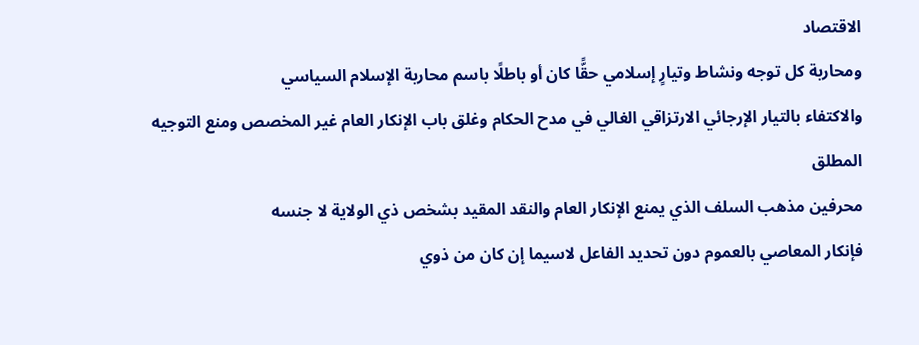الاقتصاد
ومحاربة كل توجه ونشاط وتيارٍ إسلامي حقًّا كان أو باطلًا باسم محاربة الإسلام السياسي
والاكتفاء بالتيار الإرجائي الارتزاقي الغالي في مدح الحكام وغلق باب الإنكار العام غير المخصص ومنع التوجيه المطلق
محرفين مذهب السلف الذي يمنع الإنكار العام والنقد المقيد بشخص ذي الولاية لا جنسه
فإنكار المعاصي بالعموم دون تحديد الفاعل لاسيما إن كان من ذوي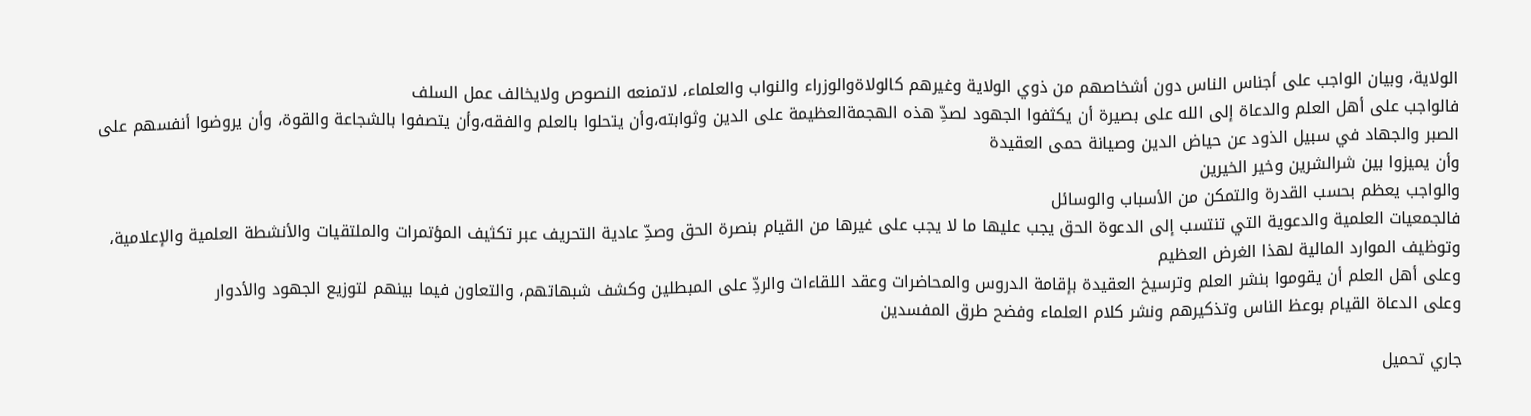الولاية، وبيان الواجب على أجناس الناس دون أشخاصهم من ذوي الولاية وغيرهم كالولاةوالوزراء والنواب والعلماء، لاتمنعه النصوص ولايخالف عمل السلف
فالواجب على أهل العلم والدعاة إلى الله على بصيرة أن يكثفوا الجهود لصدِّ هذه الهجمةالعظيمة على الدين وثوابته،وأن يتحلوا بالعلم والفقه،وأن يتصفوا بالشجاعة والقوة، وأن يروضوا أنفسهم على الصبر والجهاد في سبيل الذود عن حياض الدين وصيانة حمى العقيدة
وأن يميزوا بين شرالشرين وخير الخيرين
والواجب يعظم بحسب القدرة والتمكن من الأسباب والوسائل
فالجمعيات العلمية والدعوية التي تنتسب إلى الدعوة الحق يجب عليها ما لا يجب على غيرها من القيام بنصرة الحق وصدِّ عادية التحريف عبر تكثيف المؤتمرات والملتقيات والأنشطة العلمية والإعلامية، وتوظيف الموارد المالية لهذا الغرض العظيم
وعلى أهل العلم أن يقوموا بنشر العلم وترسيخ العقيدة بإقامة الدروس والمحاضرات وعقد اللقاءات والردِّ على المبطلين وكشف شبهاتهم، والتعاون فيما بينهم لتوزيع الجهود والأدوار
وعلى الدعاة القيام بوعظ الناس وتذكيرهم ونشر كلام العلماء وفضح طرق المفسدين

جاري تحميل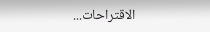الاقتراحات...